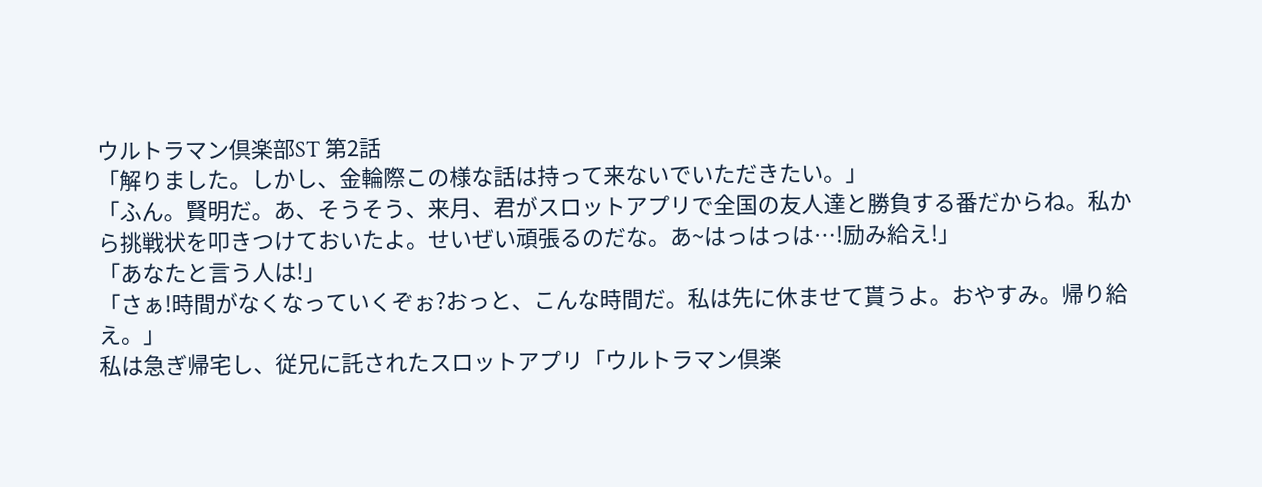ウルトラマン倶楽部ST 第2話
「解りました。しかし、金輪際この様な話は持って来ないでいただきたい。」
「ふん。賢明だ。あ、そうそう、来月、君がスロットアプリで全国の友人達と勝負する番だからね。私から挑戦状を叩きつけておいたよ。せいぜい頑張るのだな。あ~はっはっは…!励み給え!」
「あなたと言う人は!」
「さぁ!時間がなくなっていくぞぉ?おっと、こんな時間だ。私は先に休ませて貰うよ。おやすみ。帰り給え。」
私は急ぎ帰宅し、従兄に託されたスロットアプリ「ウルトラマン倶楽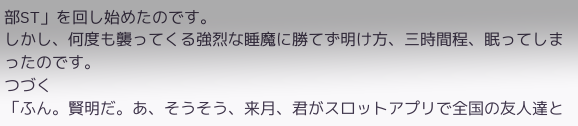部ST」を回し始めたのです。
しかし、何度も襲ってくる強烈な睡魔に勝てず明け方、三時間程、眠ってしまったのです。
つづく
「ふん。賢明だ。あ、そうそう、来月、君がスロットアプリで全国の友人達と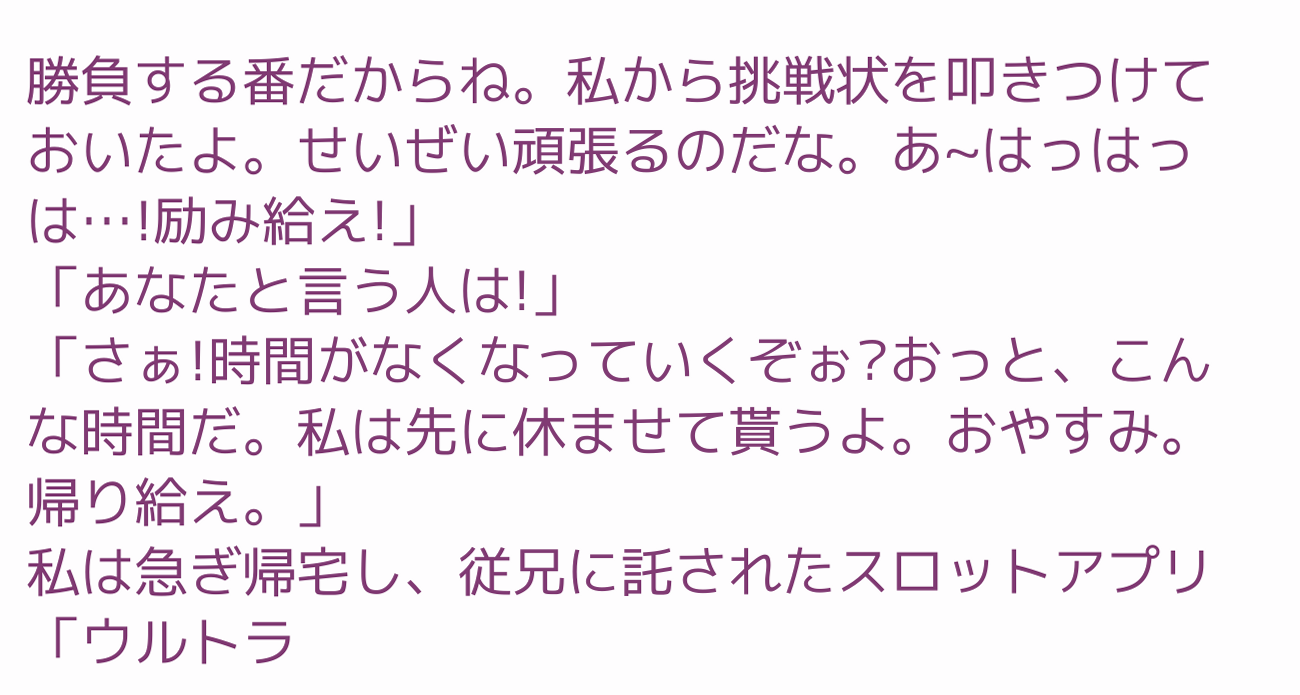勝負する番だからね。私から挑戦状を叩きつけておいたよ。せいぜい頑張るのだな。あ~はっはっは…!励み給え!」
「あなたと言う人は!」
「さぁ!時間がなくなっていくぞぉ?おっと、こんな時間だ。私は先に休ませて貰うよ。おやすみ。帰り給え。」
私は急ぎ帰宅し、従兄に託されたスロットアプリ「ウルトラ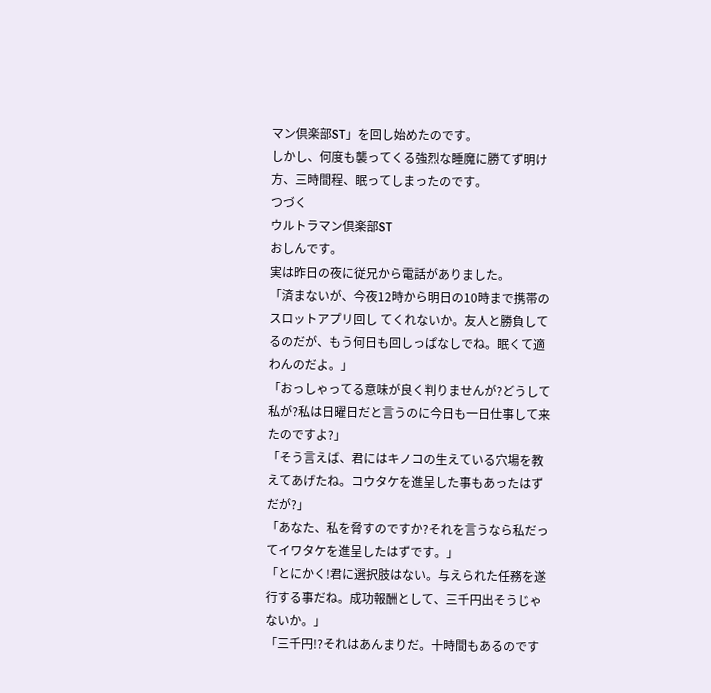マン倶楽部ST」を回し始めたのです。
しかし、何度も襲ってくる強烈な睡魔に勝てず明け方、三時間程、眠ってしまったのです。
つづく
ウルトラマン倶楽部ST
おしんです。
実は昨日の夜に従兄から電話がありました。
「済まないが、今夜12時から明日の10時まで携帯のスロットアプリ回し てくれないか。友人と勝負してるのだが、もう何日も回しっぱなしでね。眠くて適わんのだよ。」
「おっしゃってる意味が良く判りませんが?どうして私が?私は日曜日だと言うのに今日も一日仕事して来たのですよ?」
「そう言えば、君にはキノコの生えている穴場を教えてあげたね。コウタケを進呈した事もあったはずだが?」
「あなた、私を脅すのですか?それを言うなら私だってイワタケを進呈したはずです。」
「とにかく!君に選択肢はない。与えられた任務を遂行する事だね。成功報酬として、三千円出そうじゃないか。」
「三千円!?それはあんまりだ。十時間もあるのです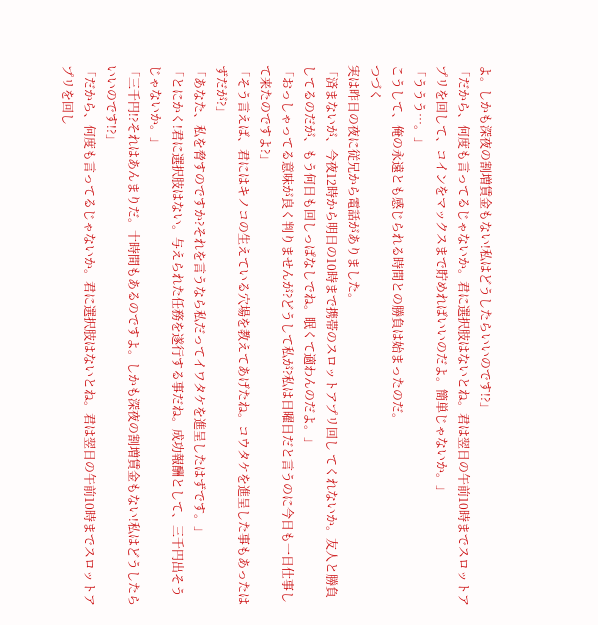よ。しかも深夜の割増賃金もない!私はどうしたらいいのです!?」
「だから、何度も言ってるじゃないか。君に選択肢はないとね。君は翌日の午前10時までスロットアプリを回して、コインをマックスまで貯めればいいのだよ。簡単じゃないか。」
「ううう…。」
こうして、俺の永遠とも感じられる時間との勝負は始まったのだ。
つづく
実は昨日の夜に従兄から電話がありました。
「済まないが、今夜12時から明日の10時まで携帯のスロットアプリ回し てくれないか。友人と勝負してるのだが、もう何日も回しっぱなしでね。眠くて適わんのだよ。」
「おっしゃってる意味が良く判りませんが?どうして私が?私は日曜日だと言うのに今日も一日仕事して来たのですよ?」
「そう言えば、君にはキノコの生えている穴場を教えてあげたね。コウタケを進呈した事もあったはずだが?」
「あなた、私を脅すのですか?それを言うなら私だってイワタケを進呈したはずです。」
「とにかく!君に選択肢はない。与えられた任務を遂行する事だね。成功報酬として、三千円出そうじゃないか。」
「三千円!?それはあんまりだ。十時間もあるのですよ。しかも深夜の割増賃金もない!私はどうしたらいいのです!?」
「だから、何度も言ってるじゃないか。君に選択肢はないとね。君は翌日の午前10時までスロットアプリを回し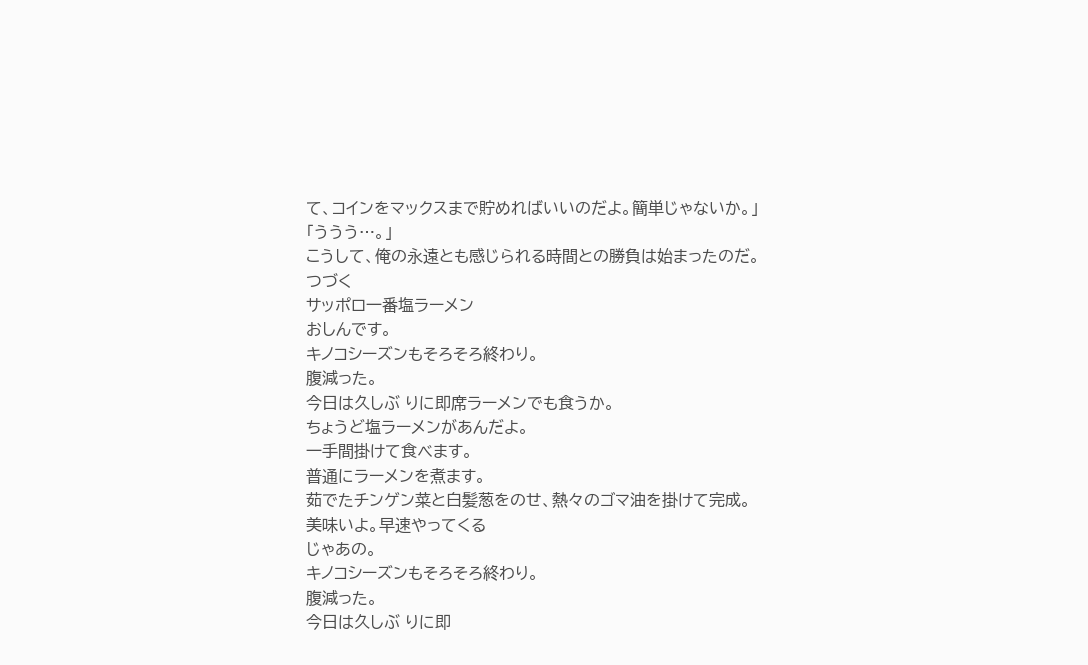て、コインをマックスまで貯めればいいのだよ。簡単じゃないか。」
「ううう…。」
こうして、俺の永遠とも感じられる時間との勝負は始まったのだ。
つづく
サッポロ一番塩ラーメン
おしんです。
キノコシーズンもそろそろ終わり。
腹減った。
今日は久しぶ りに即席ラーメンでも食うか。
ちょうど塩ラーメンがあんだよ。
一手間掛けて食べます。
普通にラーメンを煮ます。
茹でたチンゲン菜と白髪葱をのせ、熱々のゴマ油を掛けて完成。
美味いよ。早速やってくる
じゃあの。
キノコシーズンもそろそろ終わり。
腹減った。
今日は久しぶ りに即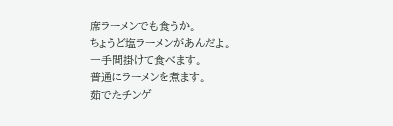席ラーメンでも食うか。
ちょうど塩ラーメンがあんだよ。
一手間掛けて食べます。
普通にラーメンを煮ます。
茹でたチンゲ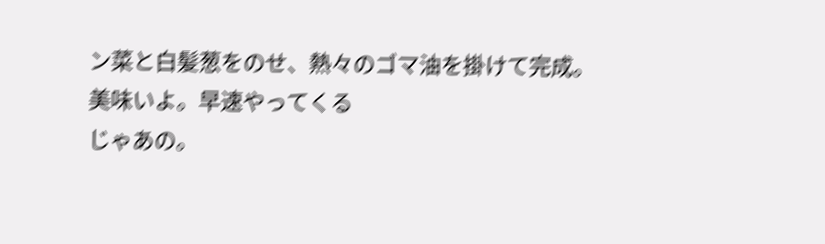ン菜と白髪葱をのせ、熱々のゴマ油を掛けて完成。
美味いよ。早速やってくる
じゃあの。